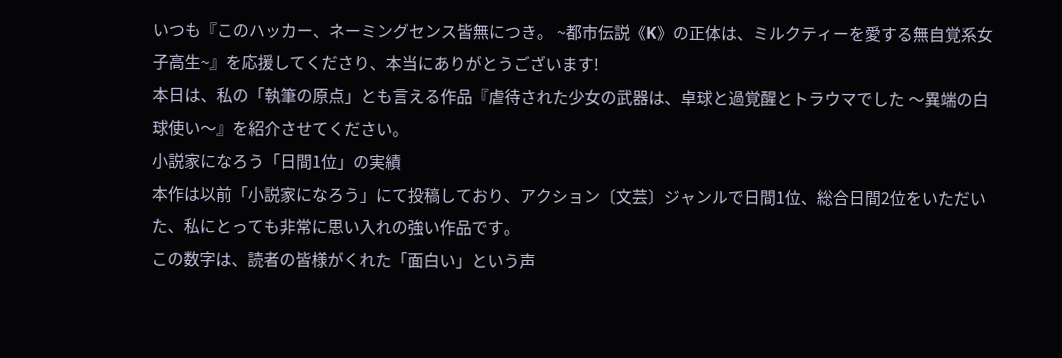いつも『このハッカー、ネーミングセンス皆無につき。 ~都市伝説《K》の正体は、ミルクティーを愛する無自覚系女子高生~』を応援してくださり、本当にありがとうございます!
本日は、私の「執筆の原点」とも言える作品『虐待された少女の武器は、卓球と過覚醒とトラウマでした 〜異端の白球使い〜』を紹介させてください。
小説家になろう「日間1位」の実績
本作は以前「小説家になろう」にて投稿しており、アクション〔文芸〕ジャンルで日間1位、総合日間2位をいただいた、私にとっても非常に思い入れの強い作品です。
この数字は、読者の皆様がくれた「面白い」という声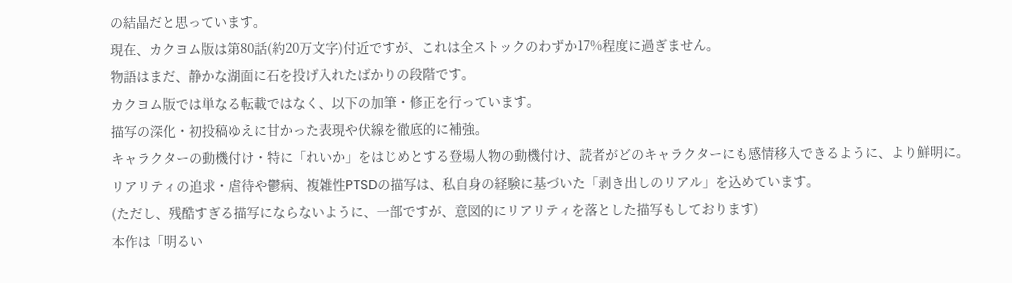の結晶だと思っています。
現在、カクヨム版は第80話(約20万文字)付近ですが、これは全ストックのわずか17%程度に過ぎません。
物語はまだ、静かな湖面に石を投げ入れたばかりの段階です。
カクヨム版では単なる転載ではなく、以下の加筆・修正を行っています。
描写の深化・初投稿ゆえに甘かった表現や伏線を徹底的に補強。
キャラクターの動機付け・特に「れいか」をはじめとする登場人物の動機付け、読者がどのキャラクターにも感情移入できるように、より鮮明に。
リアリティの追求・虐待や鬱病、複雑性PTSDの描写は、私自身の経験に基づいた「剥き出しのリアル」を込めています。
(ただし、残酷すぎる描写にならないように、一部ですが、意図的にリアリティを落とした描写もしております)
本作は「明るい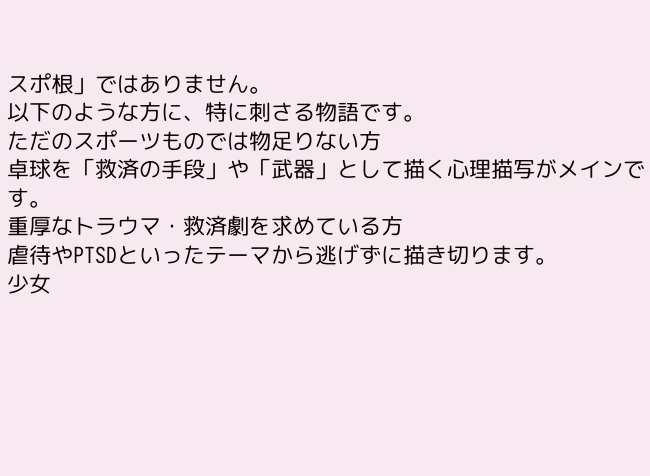スポ根」ではありません。
以下のような方に、特に刺さる物語です。
ただのスポーツものでは物足りない方
卓球を「救済の手段」や「武器」として描く心理描写がメインです。
重厚なトラウマ・救済劇を求めている方
虐待やPTSDといったテーマから逃げずに描き切ります。
少女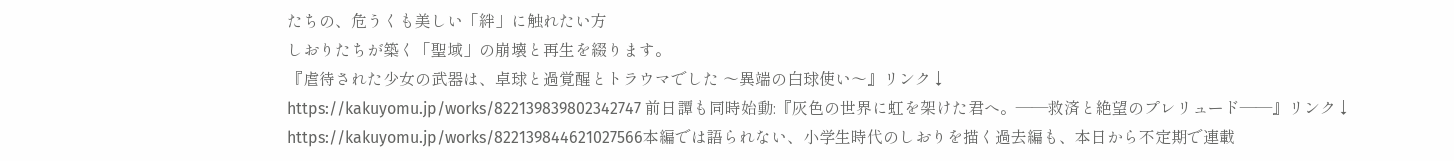たちの、危うくも美しい「絆」に触れたい方
しおりたちが築く「聖域」の崩壊と再生を綴ります。
『虐待された少女の武器は、卓球と過覚醒とトラウマでした 〜異端の白球使い〜』リンク↓
https://kakuyomu.jp/works/822139839802342747 前日譚も同時始動:『灰色の世界に虹を架けた君へ。――救済と絶望のプレリュード――』リンク↓
https://kakuyomu.jp/works/822139844621027566本編では語られない、小学生時代のしおりを描く過去編も、本日から不定期で連載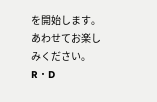を開始します。あわせてお楽しみください。
R・D